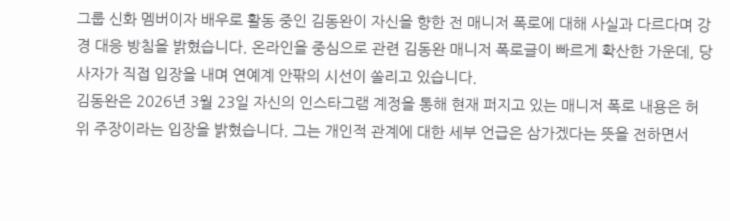그룹 신화 멤버이자 배우로 활동 중인 김동완이 자신을 향한 전 매니저 폭로에 대해 사실과 다르다며 강경 대응 방침을 밝혔습니다. 온라인을 중심으로 관련 김동완 매니저 폭로글이 빠르게 확산한 가운데, 당사자가 직접 입장을 내며 연예계 안팎의 시선이 쏠리고 있습니다.
김동완은 2026년 3월 23일 자신의 인스타그램 계정을 통해 현재 퍼지고 있는 매니저 폭로 내용은 허위 주장이라는 입장을 밝혔습니다. 그는 개인적 관계에 대한 세부 언급은 삼가겠다는 뜻을 전하면서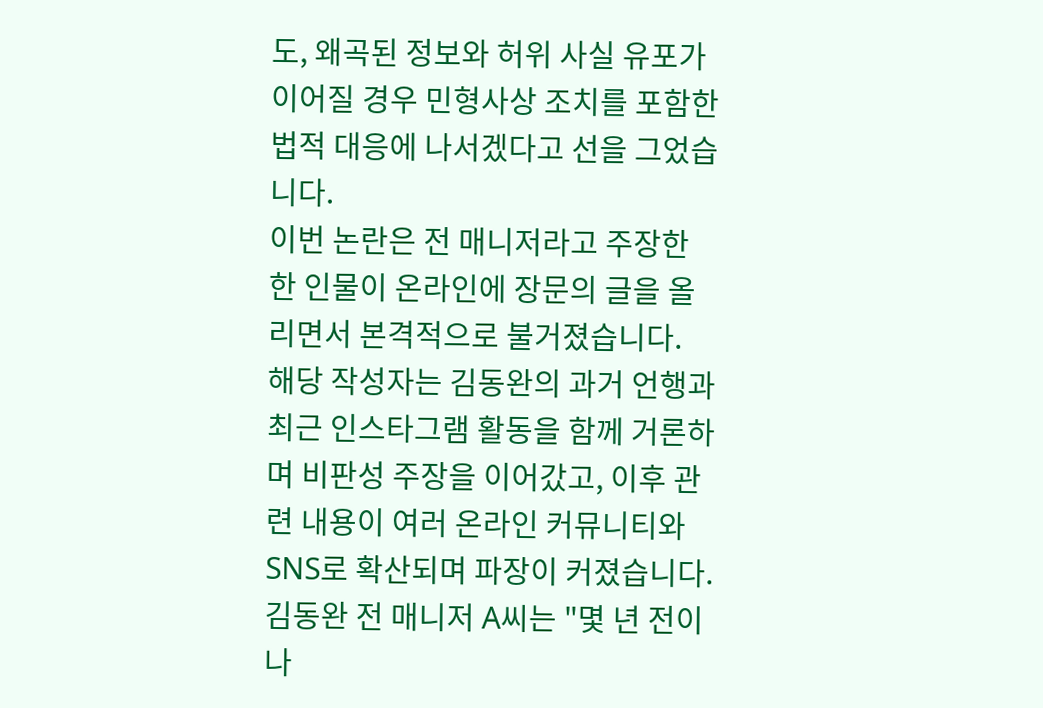도, 왜곡된 정보와 허위 사실 유포가 이어질 경우 민형사상 조치를 포함한 법적 대응에 나서겠다고 선을 그었습니다.
이번 논란은 전 매니저라고 주장한 한 인물이 온라인에 장문의 글을 올리면서 본격적으로 불거졌습니다. 해당 작성자는 김동완의 과거 언행과 최근 인스타그램 활동을 함께 거론하며 비판성 주장을 이어갔고, 이후 관련 내용이 여러 온라인 커뮤니티와 SNS로 확산되며 파장이 커졌습니다.
김동완 전 매니저 A씨는 "몇 년 전이나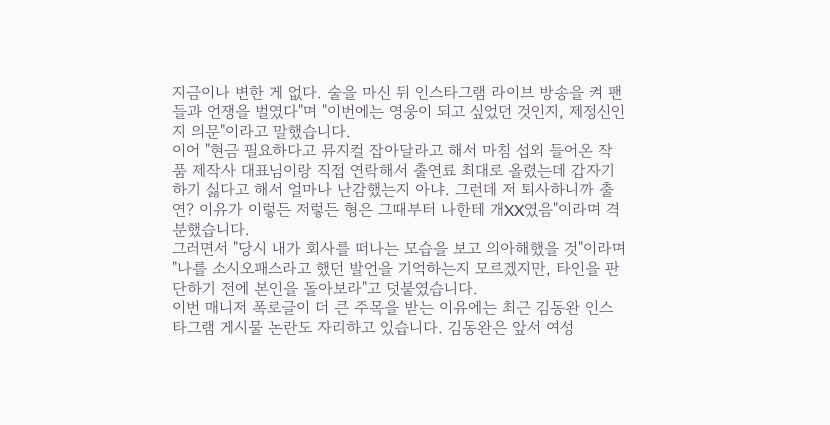지금이나 변한 게 없다. 술을 마신 뒤 인스타그램 라이브 방송을 켜 팬들과 언쟁을 벌였다"며 "이번에는 영웅이 되고 싶었던 것인지, 제정신인지 의문"이라고 말했습니다.
이어 "현금 필요하다고 뮤지컬 잡아달라고 해서 마침 섭외 들어온 작품 제작사 대표님이랑 직접 연락해서 출연료 최대로 올렸는데 갑자기 하기 싫다고 해서 얼마나 난감했는지 아냐. 그런데 저 퇴사하니까 출연? 이유가 이렇든 저렇든 형은 그때부터 나한테 개XX였음"이라며 격분했습니다.
그러면서 "당시 내가 회사를 떠나는 모습을 보고 의아해했을 것"이라며 "나를 소시오패스라고 했던 발언을 기억하는지 모르겠지만, 타인을 판단하기 전에 본인을 돌아보라"고 덧붙였습니다.
이번 매니저 폭로글이 더 큰 주목을 받는 이유에는 최근 김동완 인스타그램 게시물 논란도 자리하고 있습니다. 김동완은 앞서 여성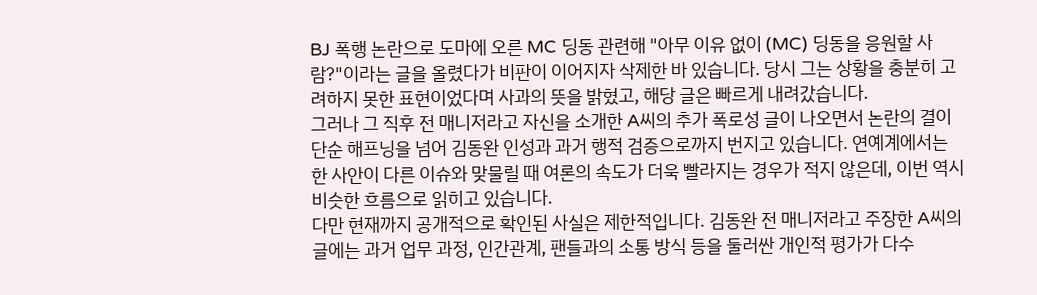BJ 폭행 논란으로 도마에 오른 MC 딩동 관련해 "아무 이유 없이 (MC) 딩동을 응원할 사람?"이라는 글을 올렸다가 비판이 이어지자 삭제한 바 있습니다. 당시 그는 상황을 충분히 고려하지 못한 표현이었다며 사과의 뜻을 밝혔고, 해당 글은 빠르게 내려갔습니다.
그러나 그 직후 전 매니저라고 자신을 소개한 A씨의 추가 폭로성 글이 나오면서 논란의 결이 단순 해프닝을 넘어 김동완 인성과 과거 행적 검증으로까지 번지고 있습니다. 연예계에서는 한 사안이 다른 이슈와 맞물릴 때 여론의 속도가 더욱 빨라지는 경우가 적지 않은데, 이번 역시 비슷한 흐름으로 읽히고 있습니다.
다만 현재까지 공개적으로 확인된 사실은 제한적입니다. 김동완 전 매니저라고 주장한 A씨의 글에는 과거 업무 과정, 인간관계, 팬들과의 소통 방식 등을 둘러싼 개인적 평가가 다수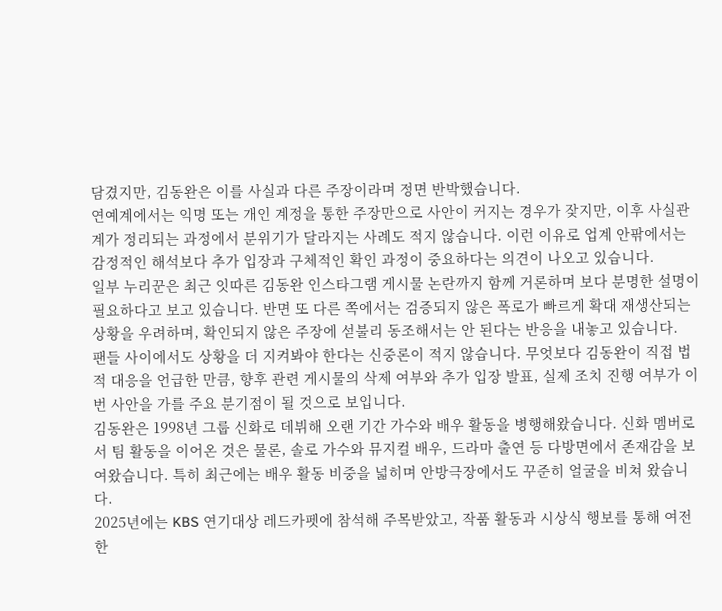담겼지만, 김동완은 이를 사실과 다른 주장이라며 정면 반박했습니다.
연예계에서는 익명 또는 개인 계정을 통한 주장만으로 사안이 커지는 경우가 잦지만, 이후 사실관계가 정리되는 과정에서 분위기가 달라지는 사례도 적지 않습니다. 이런 이유로 업계 안팎에서는 감정적인 해석보다 추가 입장과 구체적인 확인 과정이 중요하다는 의견이 나오고 있습니다.
일부 누리꾼은 최근 잇따른 김동완 인스타그램 게시물 논란까지 함께 거론하며 보다 분명한 설명이 필요하다고 보고 있습니다. 반면 또 다른 쪽에서는 검증되지 않은 폭로가 빠르게 확대 재생산되는 상황을 우려하며, 확인되지 않은 주장에 섣불리 동조해서는 안 된다는 반응을 내놓고 있습니다.
팬들 사이에서도 상황을 더 지켜봐야 한다는 신중론이 적지 않습니다. 무엇보다 김동완이 직접 법적 대응을 언급한 만큼, 향후 관련 게시물의 삭제 여부와 추가 입장 발표, 실제 조치 진행 여부가 이번 사안을 가를 주요 분기점이 될 것으로 보입니다.
김동완은 1998년 그룹 신화로 데뷔해 오랜 기간 가수와 배우 활동을 병행해왔습니다. 신화 멤버로서 팀 활동을 이어온 것은 물론, 솔로 가수와 뮤지컬 배우, 드라마 출연 등 다방면에서 존재감을 보여왔습니다. 특히 최근에는 배우 활동 비중을 넓히며 안방극장에서도 꾸준히 얼굴을 비쳐 왔습니다.
2025년에는 KBS 연기대상 레드카펫에 참석해 주목받았고, 작품 활동과 시상식 행보를 통해 여전한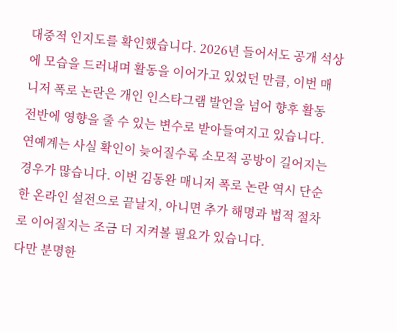대중적 인지도를 확인했습니다. 2026년 들어서도 공개 석상에 모습을 드러내며 활동을 이어가고 있었던 만큼, 이번 매니저 폭로 논란은 개인 인스타그램 발언을 넘어 향후 활동 전반에 영향을 줄 수 있는 변수로 받아들여지고 있습니다.
연예계는 사실 확인이 늦어질수록 소모적 공방이 길어지는 경우가 많습니다. 이번 김동완 매니저 폭로 논란 역시 단순한 온라인 설전으로 끝날지, 아니면 추가 해명과 법적 절차로 이어질지는 조금 더 지켜볼 필요가 있습니다.
다만 분명한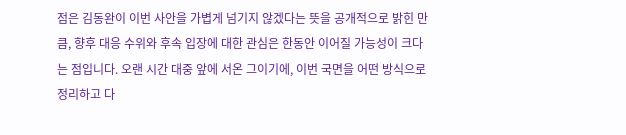점은 김동완이 이번 사안을 가볍게 넘기지 않겠다는 뜻을 공개적으로 밝힌 만큼, 향후 대응 수위와 후속 입장에 대한 관심은 한동안 이어질 가능성이 크다는 점입니다. 오랜 시간 대중 앞에 서온 그이기에, 이번 국면을 어떤 방식으로 정리하고 다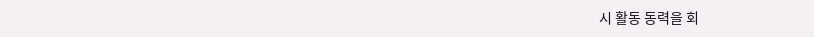시 활동 동력을 회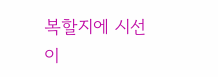복할지에 시선이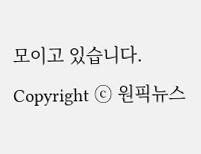모이고 있습니다.
Copyright ⓒ 원픽뉴스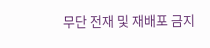무단 전재 및 재배포 금지